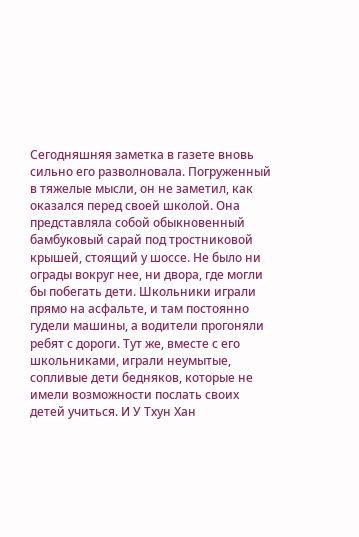Сегодняшняя заметка в газете вновь сильно его разволновала. Погруженный в тяжелые мысли, он не заметил, как оказался перед своей школой. Она представляла собой обыкновенный бамбуковый сарай под тростниковой крышей, стоящий у шоссе. Не было ни ограды вокруг нее, ни двора, где могли бы побегать дети. Школьники играли прямо на асфальте, и там постоянно гудели машины, а водители прогоняли ребят с дороги. Тут же, вместе с его школьниками, играли неумытые, сопливые дети бедняков, которые не имели возможности послать своих детей учиться. И У Тхун Хан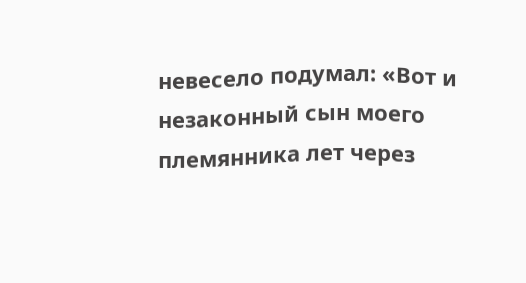невесело подумал: «Вот и незаконный сын моего племянника лет через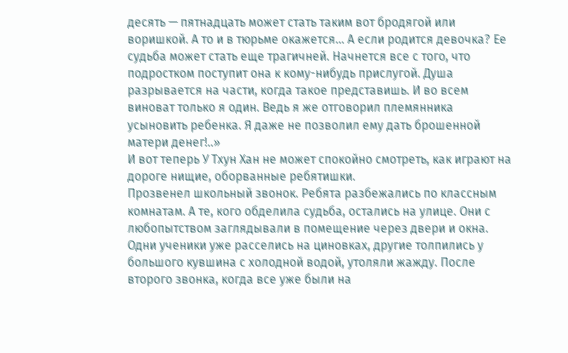десять — пятнадцать может стать таким вот бродягой или воришкой. А то и в тюрьме окажется… А если родится девочка? Ее судьба может стать еще трагичней. Начнется все с того, что подростком поступит она к кому-нибудь прислугой. Душа разрывается на части, когда такое представишь. И во всем виноват только я один. Ведь я же отговорил племянника усыновить ребенка. Я даже не позволил ему дать брошенной матери денег!..»
И вот теперь У Тхун Хан не может спокойно смотреть, как играют на дороге нищие, оборванные ребятишки.
Прозвенел школьный звонок. Ребята разбежались по классным комнатам. А те, кого обделила судьба, остались на улице. Они с любопытством заглядывали в помещение через двери и окна. Одни ученики уже расселись на циновках, другие толпились у большого кувшина с холодной водой, утоляли жажду. После второго звонка, когда все уже были на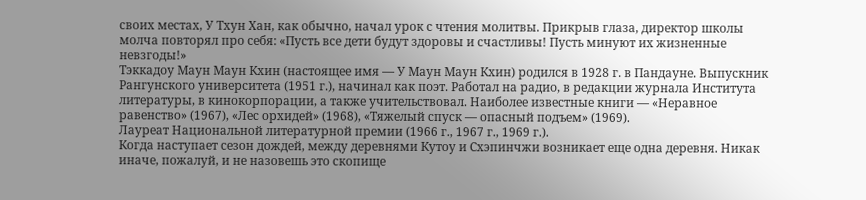своих местах, У Тхун Хан, как обычно, начал урок с чтения молитвы. Прикрыв глаза, директор школы молча повторял про себя: «Пусть все дети будут здоровы и счастливы! Пусть минуют их жизненные невзгоды!»
Тэккадоу Маун Маун Кхин (настоящее имя — У Маун Маун Кхин) родился в 1928 г. в Пандауне. Выпускник Рангунского университета (1951 г.), начинал как поэт. Работал на радио, в редакции журнала Института литературы, в кинокорпорации, а также учительствовал. Наиболее известные книги — «Неравное равенство» (1967), «Лес орхидей» (1968), «Тяжелый спуск — опасный подъем» (1969).
Лауреат Национальной литературной премии (1966 г., 1967 г., 1969 г.).
Когда наступает сезон дождей, между деревнями Кутоу и Схэпинчжи возникает еще одна деревня. Никак иначе, пожалуй, и не назовешь это скопище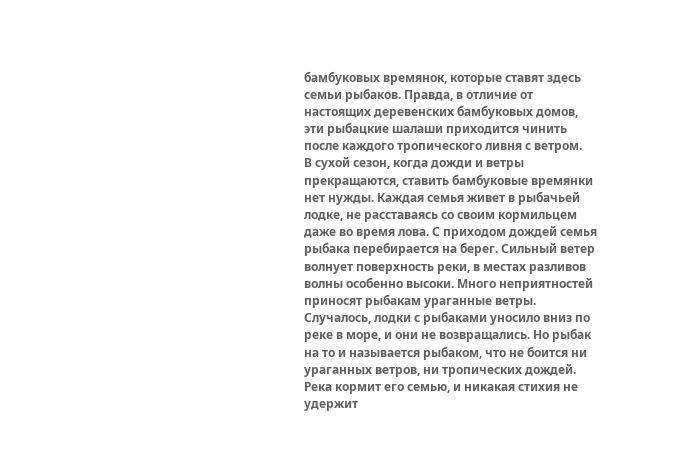бамбуковых времянок, которые ставят здесь семьи рыбаков. Правда, в отличие от настоящих деревенских бамбуковых домов, эти рыбацкие шалаши приходится чинить после каждого тропического ливня с ветром.
В сухой сезон, когда дожди и ветры прекращаются, ставить бамбуковые времянки нет нужды. Каждая семья живет в рыбачьей лодке, не расставаясь со своим кормильцем даже во время лова. С приходом дождей семья рыбака перебирается на берег. Сильный ветер волнует поверхность реки, в местах разливов волны особенно высоки. Много неприятностей приносят рыбакам ураганные ветры. Случалось, лодки с рыбаками уносило вниз по реке в море, и они не возвращались. Но рыбак на то и называется рыбаком, что не боится ни ураганных ветров, ни тропических дождей. Река кормит его семью, и никакая стихия не удержит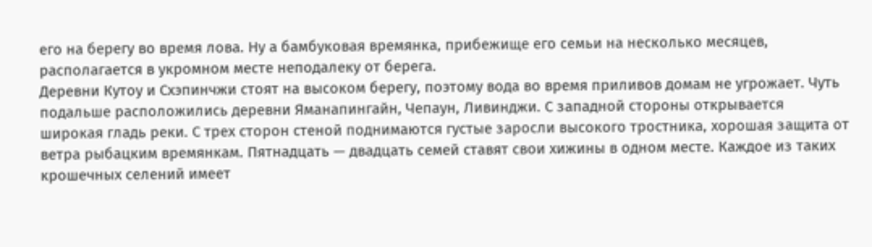его на берегу во время лова. Ну а бамбуковая времянка, прибежище его семьи на несколько месяцев, располагается в укромном месте неподалеку от берега.
Деревни Кутоу и Схэпинчжи стоят на высоком берегу, поэтому вода во время приливов домам не угрожает. Чуть подальше расположились деревни Яманапингайн, Чепаун, Ливинджи. С западной стороны открывается широкая гладь реки. С трех сторон стеной поднимаются густые заросли высокого тростника, хорошая защита от ветра рыбацким времянкам. Пятнадцать — двадцать семей ставят свои хижины в одном месте. Каждое из таких крошечных селений имеет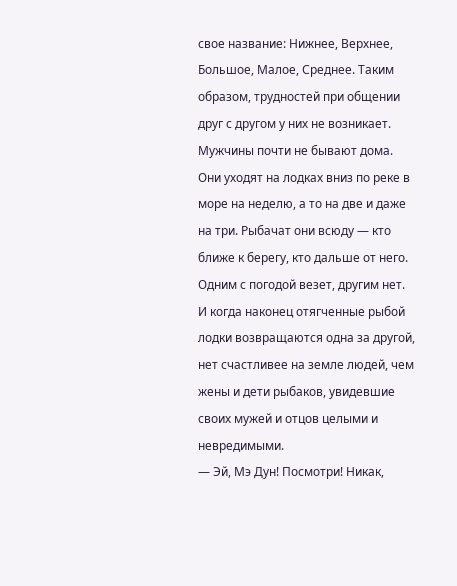свое название: Нижнее, Верхнее, Большое, Малое, Среднее. Таким образом, трудностей при общении друг с другом у них не возникает.
Мужчины почти не бывают дома. Они уходят на лодках вниз по реке в море на неделю, а то на две и даже на три. Рыбачат они всюду — кто ближе к берегу, кто дальше от него. Одним с погодой везет, другим нет. И когда наконец отягченные рыбой лодки возвращаются одна за другой, нет счастливее на земле людей, чем жены и дети рыбаков, увидевшие своих мужей и отцов целыми и невредимыми.
— Эй, Мэ Дун! Посмотри! Никак,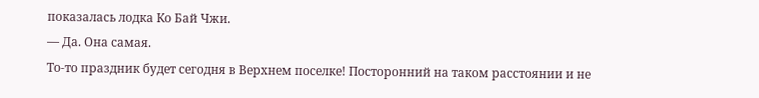показалась лодка Ко Бай Чжи.
— Да. Она самая.
То-то праздник будет сегодня в Верхнем поселке! Посторонний на таком расстоянии и не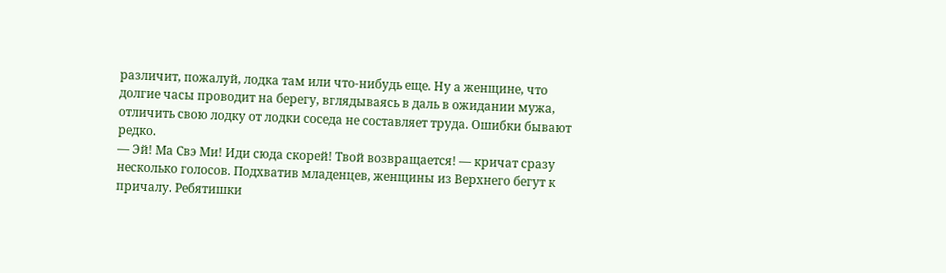различит, пожалуй, лодка там или что-нибудь еще. Ну а женщине, что долгие часы проводит на берегу, вглядываясь в даль в ожидании мужа, отличить свою лодку от лодки соседа не составляет труда. Ошибки бывают редко.
— Эй! Ма Свэ Ми! Иди сюда скорей! Твой возвращается! — кричат сразу несколько голосов. Подхватив младенцев, женщины из Верхнего бегут к причалу. Ребятишки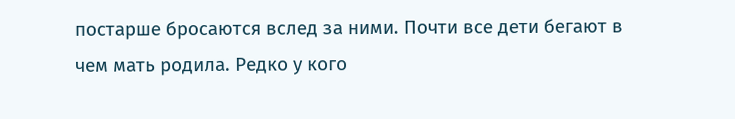постарше бросаются вслед за ними. Почти все дети бегают в чем мать родила. Редко у кого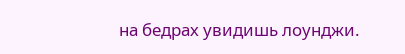на бедрах увидишь лоунджи.